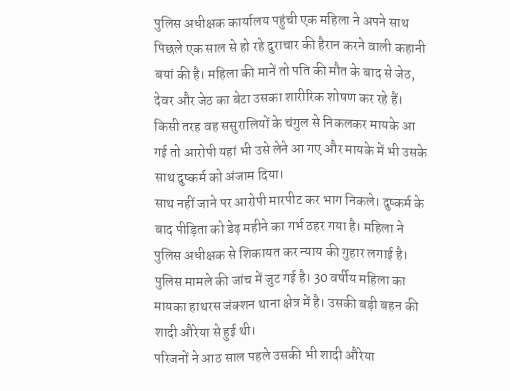पुलिस अधीक्षक कार्यालय पहुंची एक महिला ने अपने साथ पिछले एक साल से हो रहे दुराचार की हैरान करने वाली कहानी बयां की है। महिला की मानें तो पति की मौत के बाद से जेठ, देवर और जेठ का बेटा उसका शारीरिक शोषण कर रहे हैं। किसी तरह वह ससुरालियों के चंगुल से निकलकर मायके आ गई तो आरोपी यहां भी उसे लेने आ गए और मायके में भी उसके साथ दुष्कर्म को अंजाम दिया।
साथ नहीं जाने पर आरोपी मारपीट कर भाग निकले। दुष्कर्म के बाद पीड़िता को डेढ़ महीने का गर्भ ठहर गया है। महिला ने पुलिस अधीक्षक से शिकायत कर न्याय की गुहार लगाई है। पुलिस मामले की जांच में जुट गई है। 30 वर्षीय महिला का मायका हाथरस जंक्शन थाना क्षेत्र में है। उसकी बड़ी बहन की शादी औरेया से हुई थी।
परिजनों ने आठ साल पहले उसकी भी शादी औरेया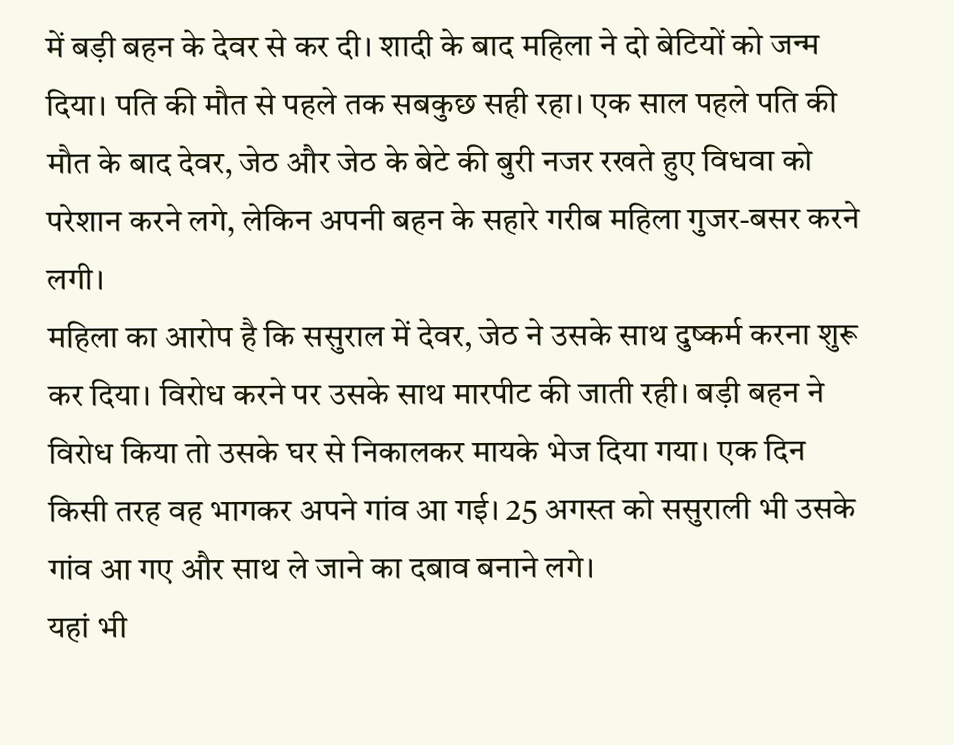में बड़ी बहन के देवर से कर दी। शादी के बाद महिला ने दो बेटियों को जन्म दिया। पति की मौत से पहले तक सबकुछ सही रहा। एक साल पहले पति की मौत के बाद देवर, जेठ और जेठ के बेटे की बुरी नजर रखते हुए विधवा को परेशान करने लगे, लेकिन अपनी बहन के सहारे गरीब महिला गुजर-बसर करने लगी।
महिला का आरोप है कि ससुराल में देवर, जेठ ने उसके साथ दुष्कर्म करना शुरू कर दिया। विरोध करने पर उसके साथ मारपीट की जाती रही। बड़ी बहन ने विरोध किया तो उसके घर से निकालकर मायके भेज दिया गया। एक दिन किसी तरह वह भागकर अपने गांव आ गई। 25 अगस्त को ससुराली भी उसके गांव आ गए और साथ ले जाने का दबाव बनाने लगे।
यहां भी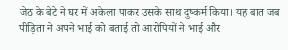जेठ के बेटे ने घर में अकेला पाकर उसके साथ दुष्कर्म किया। यह बात जब पीड़िता ने अपने भाई को बताई तो आरोपियों ने भाई और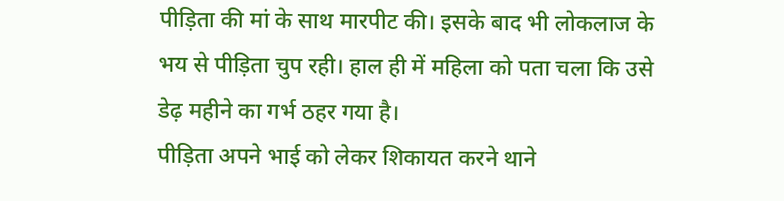पीड़िता की मां के साथ मारपीट की। इसके बाद भी लोकलाज के भय से पीड़िता चुप रही। हाल ही में महिला को पता चला कि उसे डेढ़ महीने का गर्भ ठहर गया है।
पीड़िता अपने भाई को लेकर शिकायत करने थाने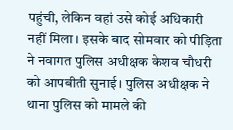पहुंची, लेकिन वहां उसे कोई अधिकारी नहीं मिला। इसके बाद सोमवार को पीड़िता ने नवागत पुलिस अधीक्षक केशव चौधरी को आपबीती सुनाई। पुलिस अधीक्षक ने थाना पुलिस को मामले की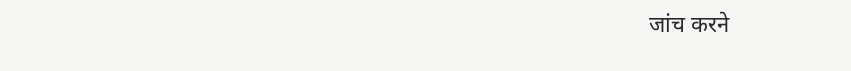जांच करने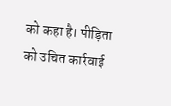को कहा है। पीड़िता को उचित कार्रवाई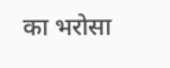का भरोसा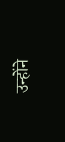उन्होंने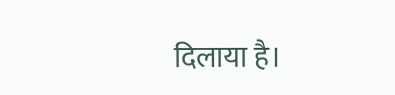दिलाया है।